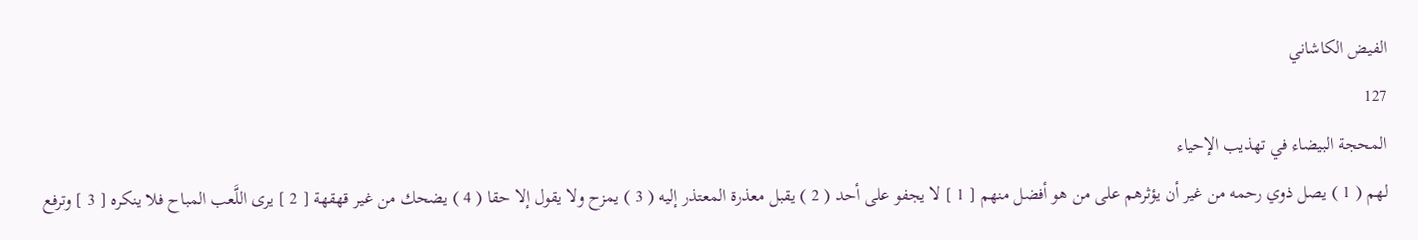الفيض الكاشاني
127
المحجة البيضاء في تهذيب الإحياء
لهم ( 1 ) يصل ذوي رحمه من غير أن يؤثرهم على من هو أفضل منهم [ 1 ] لا يجفو على أحد ( 2 ) يقبل معذرة المعتذر إليه ( 3 ) يمزح ولا يقول إلا حقا ( 4 ) يضحك من غير قهقهة [ 2 ] يرى اللَّعب المباح فلا ينكره [ 3 ] وترفع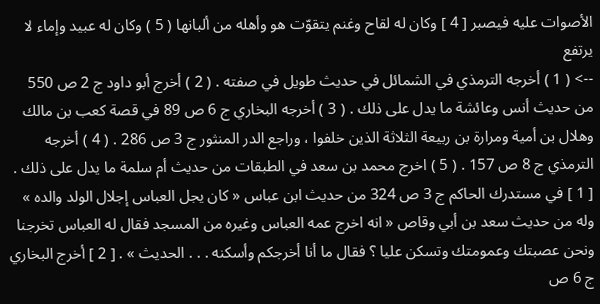الأصوات عليه فيصبر [ 4 ] وكان له لقاح وغنم يتقوّت هو وأهله من ألبانها ( 5 ) وكان له عبيد وإماء لا يرتفع
--> ( 1 ) أخرجه الترمذي في الشمائل في حديث طويل في صفته . ( 2 ) أخرج أبو داود ج 2 ص 550 من حديث أنس وعائشة ما يدل على ذلك . ( 3 ) أخرجه البخاري ج 6 ص 89 في قصة كعب بن مالك وهلال بن أمية ومرارة بن ربيعة الثلاثة الذين خلفوا ، وراجع الدر المنثور ج 3 ص 286 . ( 4 ) أخرجه الترمذي ج 8 ص 157 . ( 5 ) اخرج محمد بن سعد في الطبقات من حديث أم سلمة ما يدل على ذلك . [ 1 ] في مستدرك الحاكم ج 3 ص 324 من حديث ابن عباس « كان يجل العباس إجلال الولد والده » وله من حديث سعد بن أبي وقاص « انه اخرج عمه العباس وغيره من المسجد فقال له العباس تخرجنا ونحن عصبتك وعمومتك وتسكن عليا ؟ فقال ما أنا أخرجكم وأسكنه . . . الحديث » . [ 2 ] أخرج البخاري ج 6 ص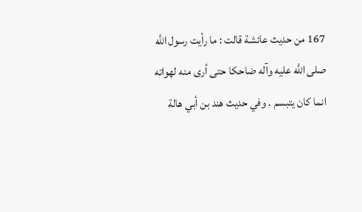167 من حديث عائشة قالت : ما رأيت رسول اللَّه صلى اللَّه عليه وآله ضاحكا حتى أرى منه لهواته انما كان يتبسم . وفي حديث هند بن أبي هالة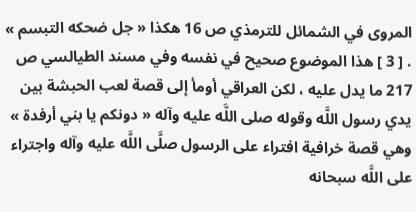المروى في الشمائل للترمذي ص 16 هكذا « جل ضحكه التبسم » . [ 3 ] هذا الموضوع صحيح في نفسه وفي مسند الطيالسي ص 217 ما يدل عليه ، لكن العراقي أومأ إلى قصة لعب الحبشة بين يدي رسول اللَّه وقوله صلى اللَّه عليه وآله « دونكم يا بني أرفدة » وهي قصة خرافية افتراء على الرسول صلَّى اللَّه عليه وآله واجتراء على اللَّه سبحانه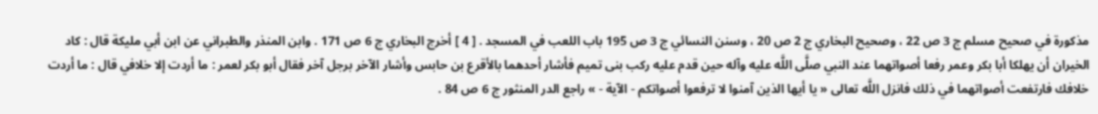مذكورة في صحيح مسلم ج 3 ص 22 ، وصحيح البخاري ج 2 ص 20 ، وسنن النسائي ج 3 ص 195 باب اللعب في المسجد . [ 4 ] أخرج البخاري ج 6 ص 171 . وابن المنذر والطبراني عن ابن أبي مليكة قال : كاد الخيران أن يهلكا أبا بكر وعمر رفعا أصواتهما عند النبي صلَّى اللَّه عليه وآله حين قدم عليه ركب بنى تميم فأشار أحدهما بالأقرع بن حابس وأشار الآخر برجل آخر فقال أبو بكر لعمر : ما أردت إلا خلافي قال : ما أردت خلافك فارتفعت أصواتهما في ذلك فانزل اللَّه تعالى « يا أيها الذين آمنوا لا ترفعوا أصواتكم - الآية - » راجع الدر المنثور ج 6 ص 84 .